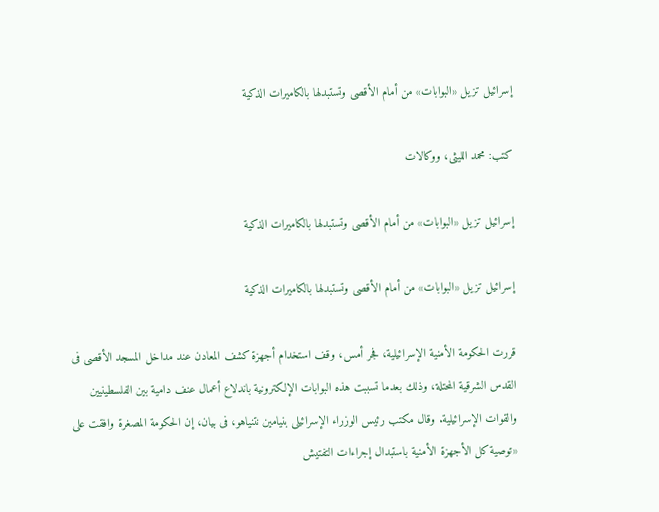إسرائيل تزيل «البوابات» من أمام الأقصى وتستبدلها بالكاميرات الذكية

كتب: محمد الليثى، ووكالات

إسرائيل تزيل «البوابات» من أمام الأقصى وتستبدلها بالكاميرات الذكية

إسرائيل تزيل «البوابات» من أمام الأقصى وتستبدلها بالكاميرات الذكية

قررت الحكومة الأمنية الإسرائيلية، فجر أمس، وقف استخدام أجهزة كشف المعادن عند مداخل المسجد الأقصى فى القدس الشرقية المحتلة، وذلك بعدما تسببت هذه البوابات الإلكترونية باندلاع أعمال عنف دامية بين الفلسطينيين والقوات الإسرائيلية. وقال مكتب رئيس الوزراء الإسرائيلى بنيامين نتنياهو، فى بيان، إن الحكومة المصغرة وافقت على «توصية كل الأجهزة الأمنية باستبدال إجراءات التفتيش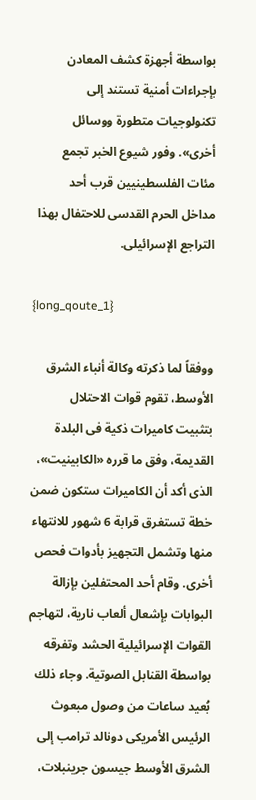بواسطة أجهزة كشف المعادن بإجراءات أمنية تستند إلى تكنولوجيات متطورة ووسائل أخرى». وفور شيوع الخبر تجمع مئات الفلسطينيين قرب أحد مداخل الحرم القدسى للاحتفال بهذا التراجع الإسرائيلى.

{long_qoute_1}

ووفقاً لما ذكرته وكالة أنباء الشرق الأوسط، تقوم قوات الاحتلال بتثبيت كاميرات ذكية فى البلدة القديمة، وفق ما قرره «الكابينيت»، الذى أكد أن الكاميرات ستكون ضمن خطة تستغرق قرابة 6 شهور للانتهاء منها وتشمل التجهيز بأدوات فحص أخرى. وقام أحد المحتفلين بإزالة البوابات بإشعال ألعاب نارية، لتهاجم القوات الإسرائيلية الحشد وتفرقه بواسطة القنابل الصوتية. وجاء ذلك بُعيد ساعات من وصول مبعوث الرئيس الأمريكى دونالد ترامب إلى الشرق الأوسط جيسون جرينبلات،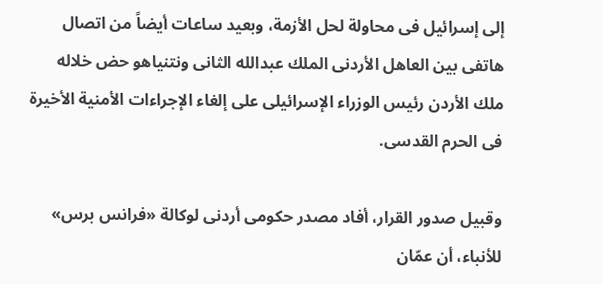إلى إسرائيل فى محاولة لحل الأزمة، وبعيد ساعات أيضاً من اتصال هاتفى بين العاهل الأردنى الملك عبدالله الثانى ونتنياهو حض خلاله ملك الأردن رئيس الوزراء الإسرائيلى على إلغاء الإجراءات الأمنية الأخيرة فى الحرم القدسى.

وقبيل صدور القرار، أفاد مصدر حكومى أردنى لوكالة «فرانس برس» للأنباء، أن عمّان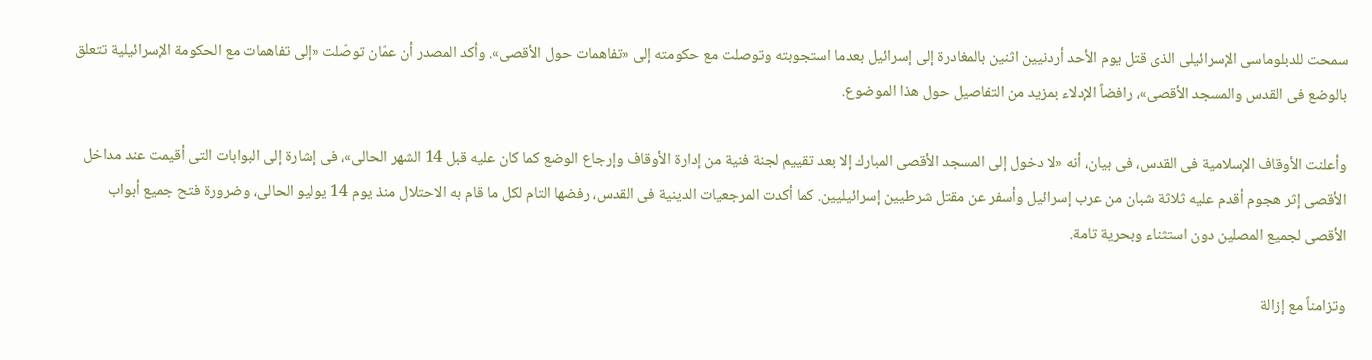سمحت للدبلوماسى الإسرائيلى الذى قتل يوم الأحد أردنيين اثنين بالمغادرة إلى إسرائيل بعدما استجوبته وتوصلت مع حكومته إلى «تفاهمات حول الأقصى». وأكد المصدر أن عمّان توصّلت «إلى تفاهمات مع الحكومة الإسرائيلية تتعلق بالوضع فى القدس والمسجد الأقصى»، رافضاً الإدلاء بمزيد من التفاصيل حول هذا الموضوع.

وأعلنت الأوقاف الإسلامية فى القدس، فى بيان، أنه «لا دخول إلى المسجد الأقصى المبارك إلا بعد تقييم لجنة فنية من إدارة الأوقاف وإرجاع الوضع كما كان عليه قبل 14 الشهر الحالى»، فى إشارة إلى البوابات التى أقيمت عند مداخل الأقصى إثر هجوم أقدم عليه ثلاثة شبان من عرب إسرائيل وأسفر عن مقتل شرطيين إسرائيليين. كما أكدت المرجعيات الدينية فى القدس، رفضها التام لكل ما قام به الاحتلال منذ يوم 14 يوليو الحالى، وضرورة فتح جميع أبواب الأقصى لجميع المصلين دون استثناء وبحرية تامة.

وتزامناً مع إزالة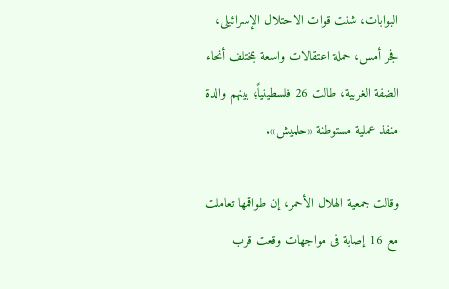البوابات، شنت قوات الاحتلال الإسرائيلى، فجر أمس، حملة اعتقالات واسعة بمختلف أنحاء الضفة الغربية، طالت 26 فلسطينياً؛ بينهم والدة منفذ عملية مستوطنة «حلميش».

وقالت جمعية الهلال الأحمر، إن طواقمها تعاملت مع 16 إصابة فى مواجهات وقعت قرب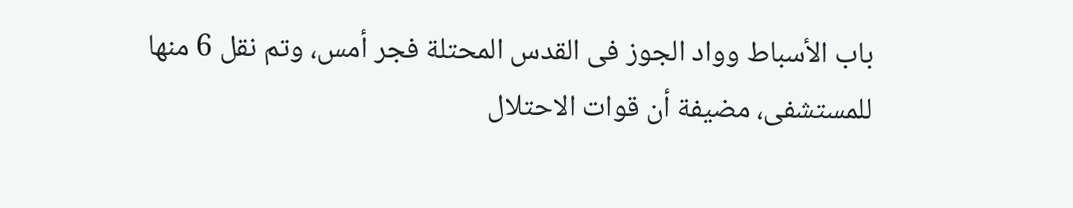باب الأسباط وواد الجوز فى القدس المحتلة فجر أمس، وتم نقل 6 منها للمستشفى، مضيفة أن قوات الاحتلال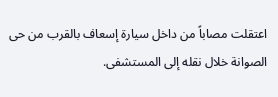اعتقلت مصاباً من داخل سيارة إسعاف بالقرب من حى الصوانة خلال نقله إلى المستشفى.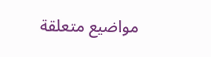مواضيع متعلقة